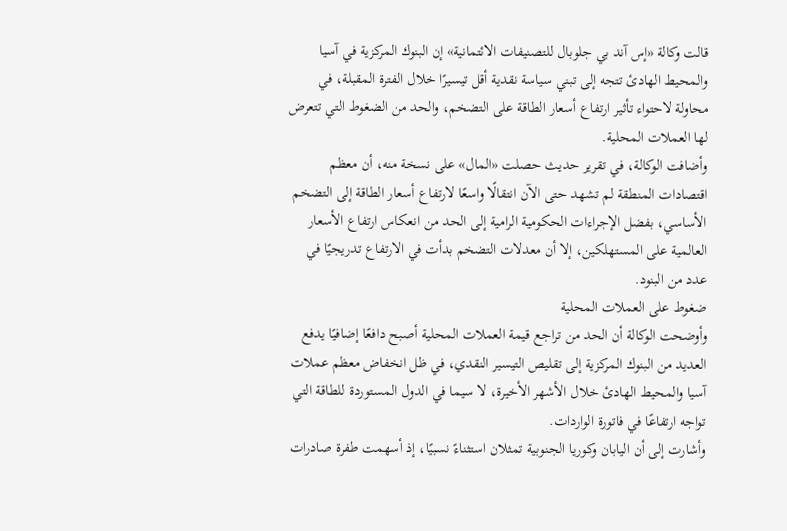قالت وكالة «إس آند بي جلوبال للتصنيفات الائتمانية» إن البنوك المركزية في آسيا والمحيط الهادئ تتجه إلى تبني سياسة نقدية أقل تيسيرًا خلال الفترة المقبلة، في محاولة لاحتواء تأثير ارتفاع أسعار الطاقة على التضخم، والحد من الضغوط التي تتعرض لها العملات المحلية.
وأضافت الوكالة، في تقرير حديث حصلت «المال» على نسخة منه، أن معظم اقتصادات المنطقة لم تشهد حتى الآن انتقالًا واسعًا لارتفاع أسعار الطاقة إلى التضخم الأساسي، بفضل الإجراءات الحكومية الرامية إلى الحد من انعكاس ارتفاع الأسعار العالمية على المستهلكين، إلا أن معدلات التضخم بدأت في الارتفاع تدريجيًا في عدد من البنود.
ضغوط على العملات المحلية
وأوضحت الوكالة أن الحد من تراجع قيمة العملات المحلية أصبح دافعًا إضافيًا يدفع العديد من البنوك المركزية إلى تقليص التيسير النقدي، في ظل انخفاض معظم عملات آسيا والمحيط الهادئ خلال الأشهر الأخيرة، لا سيما في الدول المستوردة للطاقة التي تواجه ارتفاعًا في فاتورة الواردات.
وأشارت إلى أن اليابان وكوريا الجنوبية تمثلان استثناءً نسبيًا، إذ أسهمت طفرة صادرات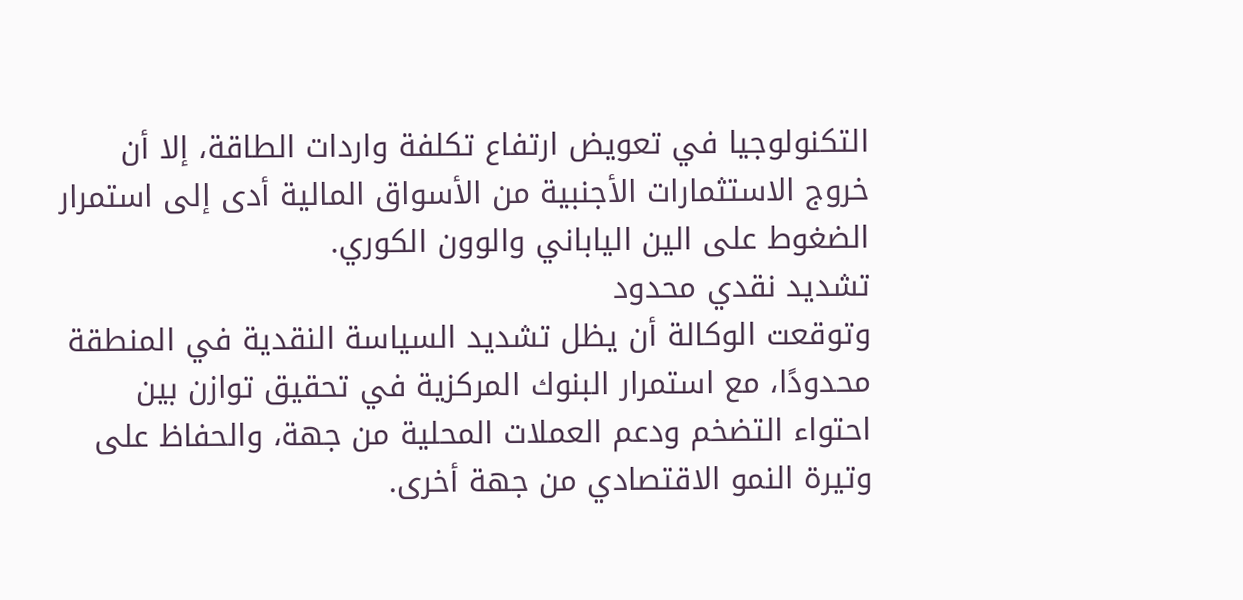التكنولوجيا في تعويض ارتفاع تكلفة واردات الطاقة، إلا أن خروج الاستثمارات الأجنبية من الأسواق المالية أدى إلى استمرار الضغوط على الين الياباني والوون الكوري.
تشديد نقدي محدود
وتوقعت الوكالة أن يظل تشديد السياسة النقدية في المنطقة محدودًا، مع استمرار البنوك المركزية في تحقيق توازن بين احتواء التضخم ودعم العملات المحلية من جهة، والحفاظ على وتيرة النمو الاقتصادي من جهة أخرى.